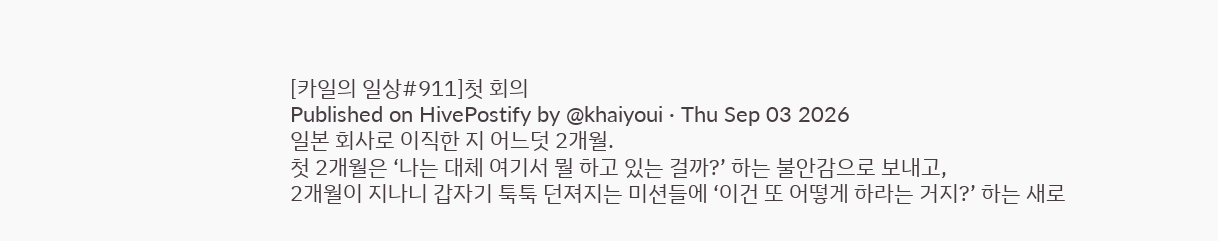[카일의 일상#911]첫 회의
Published on HivePostify by @khaiyoui · Thu Sep 03 2026
일본 회사로 이직한 지 어느덧 2개월.
첫 2개월은 ‘나는 대체 여기서 뭘 하고 있는 걸까?’ 하는 불안감으로 보내고,
2개월이 지나니 갑자기 툭툭 던져지는 미션들에 ‘이건 또 어떻게 하라는 거지?’ 하는 새로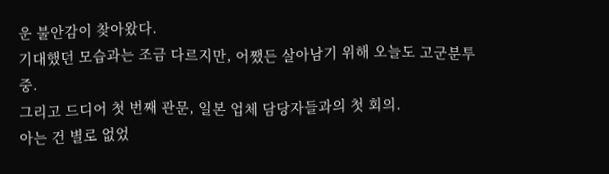운 불안감이 찾아왔다.
기대했던 모습과는 조금 다르지만, 어쨌든 살아남기 위해 오늘도 고군분투 중.
그리고 드디어 첫 번째 관문, 일본 업체 담당자들과의 첫 회의.
아는 건 별로 없었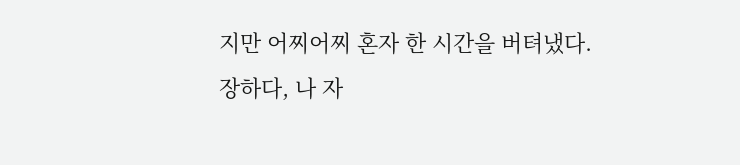지만 어찌어찌 혼자 한 시간을 버텨냈다.
장하다, 나 자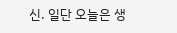신. 일단 오늘은 생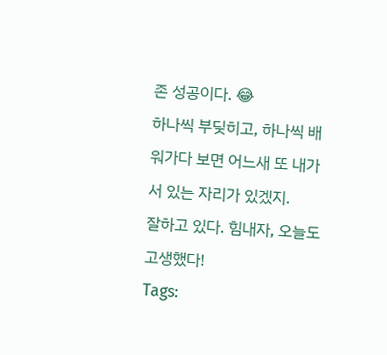존 성공이다. 😂
하나씩 부딪히고, 하나씩 배워가다 보면 어느새 또 내가 서 있는 자리가 있겠지.
잘하고 있다. 힘내자, 오늘도 고생했다!
Tags: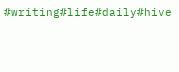#writing#life#daily#hive